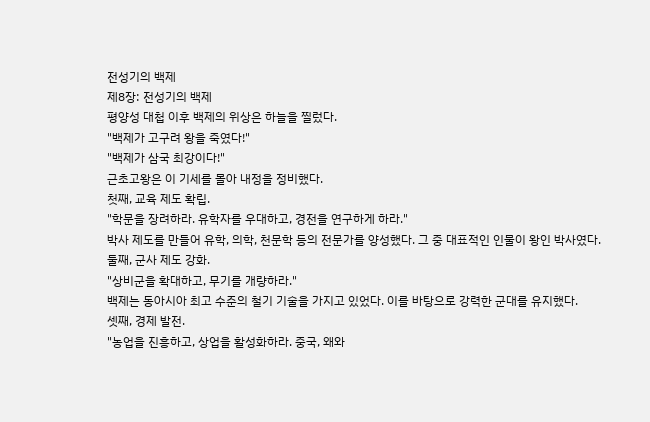전성기의 백제
제8장: 전성기의 백제
평양성 대첩 이후 백제의 위상은 하늘을 찔렀다.
"백제가 고구려 왕을 죽였다!"
"백제가 삼국 최강이다!"
근초고왕은 이 기세를 몰아 내정을 정비했다.
첫째, 교육 제도 확립.
"학문을 장려하라. 유학자를 우대하고, 경전을 연구하게 하라."
박사 제도를 만들어 유학, 의학, 천문학 등의 전문가를 양성했다. 그 중 대표적인 인물이 왕인 박사였다.
둘째, 군사 제도 강화.
"상비군을 확대하고, 무기를 개량하라."
백제는 동아시아 최고 수준의 철기 기술을 가지고 있었다. 이를 바탕으로 강력한 군대를 유지했다.
셋째, 경제 발전.
"농업을 진흥하고, 상업을 활성화하라. 중국, 왜와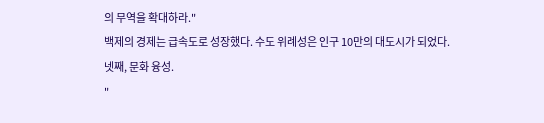의 무역을 확대하라."
백제의 경제는 급속도로 성장했다. 수도 위례성은 인구 10만의 대도시가 되었다.
넷째, 문화 융성.
"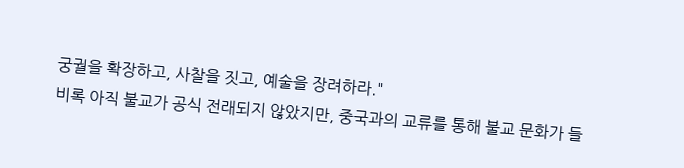궁궐을 확장하고, 사찰을 짓고, 예술을 장려하라."
비록 아직 불교가 공식 전래되지 않았지만, 중국과의 교류를 통해 불교 문화가 들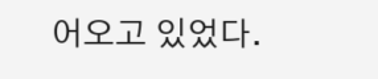어오고 있었다.